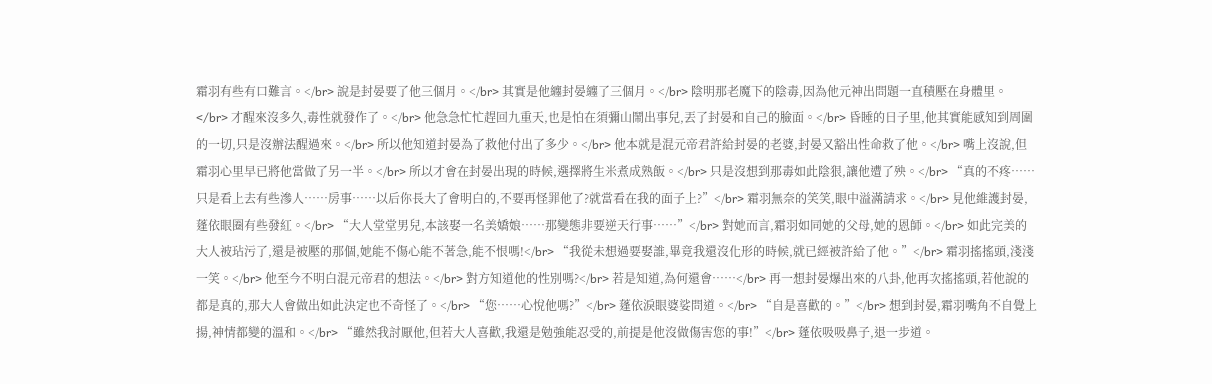霜羽有些有口難言。</br> 說是封晏要了他三個月。</br> 其實是他纏封晏纏了三個月。</br> 陰明那老魔下的陰毒,因為他元神出問題一直積壓在身體里。</br> 才醒來沒多久,毒性就發作了。</br> 他急急忙忙趕回九重天,也是怕在須彌山鬧出事兒,丟了封晏和自己的臉面。</br> 昏睡的日子里,他其實能感知到周圍的一切,只是沒辦法醒過來。</br> 所以他知道封晏為了救他付出了多少。</br> 他本就是混元帝君許給封晏的老婆,封晏又豁出性命救了他。</br> 嘴上沒說,但霜羽心里早已將他當做了另一半。</br> 所以才會在封晏出現的時候,選擇將生米煮成熟飯。</br> 只是沒想到那毒如此陰狠,讓他遭了殃。</br> “真的不疼……只是看上去有些滲人……房事……以后你長大了會明白的,不要再怪罪他了?就當看在我的面子上?”</br> 霜羽無奈的笑笑,眼中溢滿請求。</br> 見他維護封晏,蓬依眼圈有些發紅。</br> “大人堂堂男兒,本該娶一名美嬌娘……那變態非要逆天行事……”</br> 對她而言,霜羽如同她的父母,她的恩師。</br> 如此完美的大人被玷污了,還是被壓的那個,她能不傷心能不著急,能不恨嗎!</br> “我從未想過要娶誰,畢竟我還沒化形的時候,就已經被許給了他。”</br> 霜羽搖搖頭,淺淺一笑。</br> 他至今不明白混元帝君的想法。</br> 對方知道他的性別嗎?</br> 若是知道,為何還會……</br> 再一想封晏爆出來的八卦,他再次搖搖頭,若他說的都是真的,那大人會做出如此決定也不奇怪了。</br> “您……心悅他嗎?”</br> 蓬依淚眼婆娑問道。</br> “自是喜歡的。”</br> 想到封晏,霜羽嘴角不自覺上揚,神情都變的溫和。</br> “雖然我討厭他,但若大人喜歡,我還是勉強能忍受的,前提是他沒做傷害您的事!”</br> 蓬依吸吸鼻子,退一步道。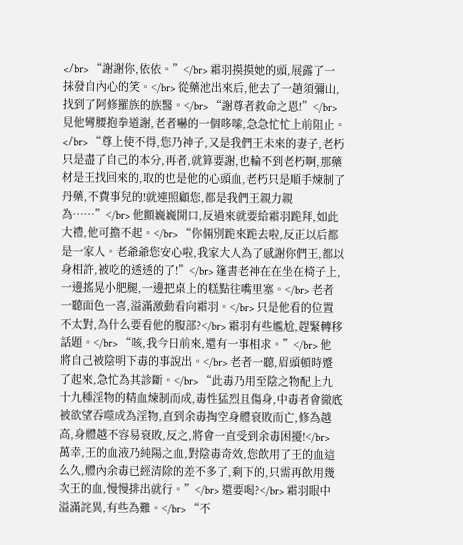</br> “謝謝你,依依。”</br> 霜羽摸摸她的頭,展露了一抹發自內心的笑。</br> 從藥池出來后,他去了一趟須彌山,找到了阿修羅族的族醫。</br> “謝尊者救命之恩!”</br> 見他彎腰抱拳道謝,老者嚇的一個哆嗦,急急忙忙上前阻止。</br> “尊上使不得,您乃神子,又是我們王未來的妻子,老朽只是盡了自己的本分,再者,就算要謝,也輪不到老朽啊,那藥材是王找回來的,取的也是他的心頭血,老朽只是順手煉制了丹藥,不費事兒的!就連照顧您,都是我們王親力親為……”</br> 他顫巍巍開口,反過來就要給霜羽跪拜,如此大禮,他可擔不起。</br> “你倆別跪來跪去啦,反正以后都是一家人。老爺爺您安心啦,我家大人為了感謝你們王,都以身相許,被吃的透透的了!”</br> 篷書老神在在坐在椅子上,一邊搖晃小肥腿,一邊把桌上的糕點往嘴里塞。</br> 老者一聽面色一喜,溢滿激動看向霜羽。</br> 只是他看的位置不太對,為什么要看他的腹部?</br> 霜羽有些尷尬,趕緊轉移話題。</br> “咳,我今日前來,還有一事相求。”</br> 他將自己被陰明下毒的事說出。</br> 老者一聽,眉頭頓時蹙了起來,急忙為其診斷。</br> “此毒乃用至陰之物配上九十九種淫物的精血煉制而成,毒性猛烈且傷身,中毒者會徹底被欲望吞噬成為淫物,直到余毒掏空身體衰敗而亡,修為越高,身體越不容易衰敗,反之,將會一直受到余毒困擾!</br> 萬幸,王的血液乃純陽之血,對陰毒奇效,您飲用了王的血這么久,體內余毒已經清除的差不多了,剩下的,只需再飲用幾次王的血,慢慢排出就行。”</br> 還要喝?</br> 霜羽眼中溢滿詫異,有些為難。</br> “不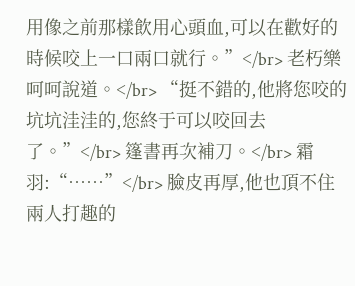用像之前那樣飲用心頭血,可以在歡好的時候咬上一口兩口就行。”</br> 老朽樂呵呵說道。</br> “挺不錯的,他將您咬的坑坑洼洼的,您終于可以咬回去了。”</br> 篷書再次補刀。</br> 霜羽:“……”</br> 臉皮再厚,他也頂不住兩人打趣的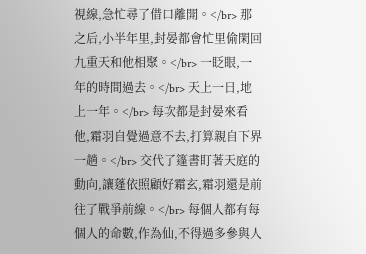視線,急忙尋了借口離開。</br> 那之后,小半年里,封晏都會忙里偷閑回九重天和他相聚。</br> 一眨眼,一年的時間過去。</br> 天上一日,地上一年。</br> 每次都是封晏來看他,霜羽自覺過意不去,打算親自下界一趟。</br> 交代了篷書盯著天庭的動向,讓蓬依照顧好霜玄,霜羽還是前往了戰爭前線。</br> 每個人都有每個人的命數,作為仙,不得過多參與人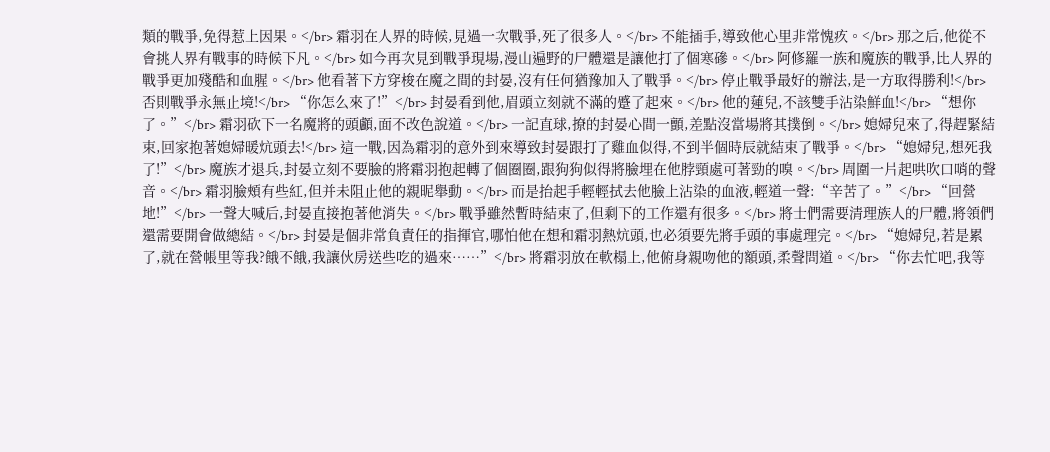類的戰爭,免得惹上因果。</br> 霜羽在人界的時候,見過一次戰爭,死了很多人。</br> 不能插手,導致他心里非常愧疚。</br> 那之后,他從不會挑人界有戰事的時候下凡。</br> 如今再次見到戰爭現場,漫山遍野的尸體還是讓他打了個寒磣。</br> 阿修羅一族和魔族的戰爭,比人界的戰爭更加殘酷和血腥。</br> 他看著下方穿梭在魔之間的封晏,沒有任何猶豫加入了戰爭。</br> 停止戰爭最好的辦法,是一方取得勝利!</br> 否則戰爭永無止境!</br> “你怎么來了!”</br> 封晏看到他,眉頭立刻就不滿的蹙了起來。</br> 他的蓮兒,不該雙手沾染鮮血!</br> “想你了。”</br> 霜羽砍下一名魔將的頭顱,面不改色說道。</br> 一記直球,撩的封晏心間一顫,差點沒當場將其撲倒。</br> 媳婦兒來了,得趕緊結束,回家抱著媳婦暖炕頭去!</br> 這一戰,因為霜羽的意外到來導致封晏跟打了雞血似得,不到半個時辰就結束了戰爭。</br> “媳婦兒,想死我了!”</br> 魔族才退兵,封晏立刻不要臉的將霜羽抱起轉了個圈圈,跟狗狗似得將臉埋在他脖頸處可著勁的嗅。</br> 周圍一片起哄吹口哨的聲音。</br> 霜羽臉頰有些紅,但并未阻止他的親昵舉動。</br> 而是抬起手輕輕拭去他臉上沾染的血液,輕道一聲:“辛苦了。”</br> “回營地!”</br> 一聲大喊后,封晏直接抱著他消失。</br> 戰爭雖然暫時結束了,但剩下的工作還有很多。</br> 將士們需要清理族人的尸體,將領們還需要開會做總結。</br> 封晏是個非常負責任的指揮官,哪怕他在想和霜羽熱炕頭,也必須要先將手頭的事處理完。</br> “媳婦兒,若是累了,就在營帳里等我?餓不餓,我讓伙房送些吃的過來……”</br> 將霜羽放在軟榻上,他俯身親吻他的額頭,柔聲問道。</br> “你去忙吧,我等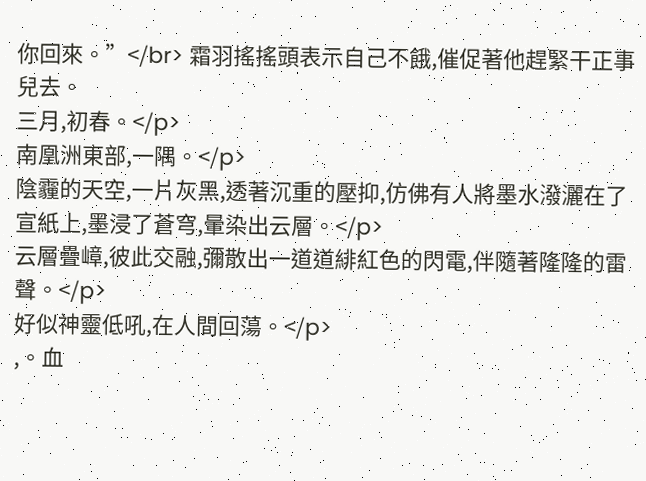你回來。”</br> 霜羽搖搖頭表示自己不餓,催促著他趕緊干正事兒去。
三月,初春。</p>
南凰洲東部,一隅。</p>
陰霾的天空,一片灰黑,透著沉重的壓抑,仿佛有人將墨水潑灑在了宣紙上,墨浸了蒼穹,暈染出云層。</p>
云層疊嶂,彼此交融,彌散出一道道緋紅色的閃電,伴隨著隆隆的雷聲。</p>
好似神靈低吼,在人間回蕩。</p>
,。血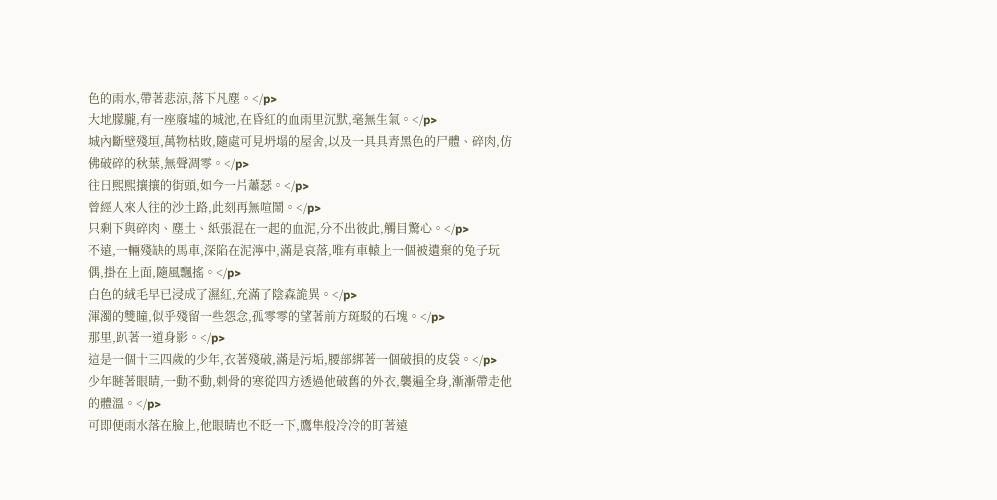色的雨水,帶著悲涼,落下凡塵。</p>
大地朦朧,有一座廢墟的城池,在昏紅的血雨里沉默,毫無生氣。</p>
城內斷壁殘垣,萬物枯敗,隨處可見坍塌的屋舍,以及一具具青黑色的尸體、碎肉,仿佛破碎的秋葉,無聲凋零。</p>
往日熙熙攘攘的街頭,如今一片蕭瑟。</p>
曾經人來人往的沙土路,此刻再無喧鬧。</p>
只剩下與碎肉、塵土、紙張混在一起的血泥,分不出彼此,觸目驚心。</p>
不遠,一輛殘缺的馬車,深陷在泥濘中,滿是哀落,唯有車轅上一個被遺棄的兔子玩偶,掛在上面,隨風飄搖。</p>
白色的絨毛早已浸成了濕紅,充滿了陰森詭異。</p>
渾濁的雙瞳,似乎殘留一些怨念,孤零零的望著前方斑駁的石塊。</p>
那里,趴著一道身影。</p>
這是一個十三四歲的少年,衣著殘破,滿是污垢,腰部綁著一個破損的皮袋。</p>
少年瞇著眼睛,一動不動,刺骨的寒從四方透過他破舊的外衣,襲遍全身,漸漸帶走他的體溫。</p>
可即便雨水落在臉上,他眼睛也不眨一下,鷹隼般冷冷的盯著遠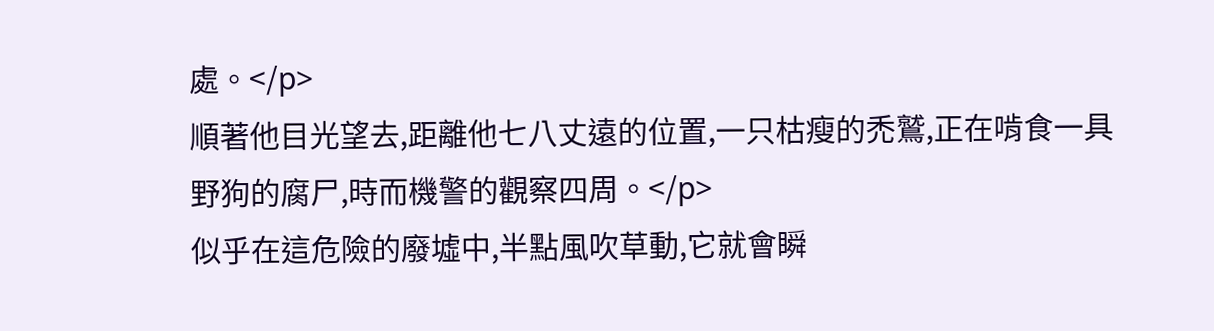處。</p>
順著他目光望去,距離他七八丈遠的位置,一只枯瘦的禿鷲,正在啃食一具野狗的腐尸,時而機警的觀察四周。</p>
似乎在這危險的廢墟中,半點風吹草動,它就會瞬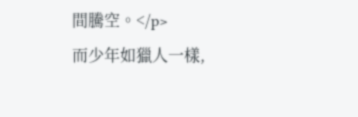間騰空。</p>
而少年如獵人一樣,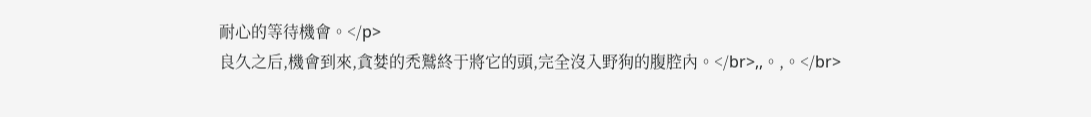耐心的等待機會。</p>
良久之后,機會到來,貪婪的禿鷲終于將它的頭,完全沒入野狗的腹腔內。</br>,,。,。</br>